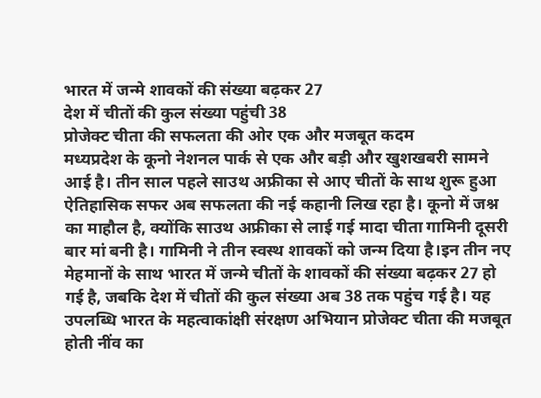भारत में जन्मे शावकों की संख्या बढ़कर 27
देश में चीतों की कुल संख्या पहुंची 38
प्रोजेक्ट चीता की सफलता की ओर एक और मजबूत कदम
मध्यप्रदेश के कूनो नेशनल पार्क से एक और बड़ी और खुशखबरी सामने आई है। तीन साल पहले साउथ अफ्रीका से आए चीतों के साथ शुरू हुआ ऐतिहासिक सफर अब सफलता की नई कहानी लिख रहा है। कूनो में जश्न का माहौल है, क्योंकि साउथ अफ्रीका से लाई गई मादा चीता गामिनी दूसरी बार मां बनी है। गामिनी ने तीन स्वस्थ शावकों को जन्म दिया है।इन तीन नए मेहमानों के साथ भारत में जन्मे चीतों के शावकों की संख्या बढ़कर 27 हो गई है, जबकि देश में चीतों की कुल संख्या अब 38 तक पहुंच गई है। यह उपलब्धि भारत के महत्वाकांक्षी संरक्षण अभियान प्रोजेक्ट चीता की मजबूत होती नींव का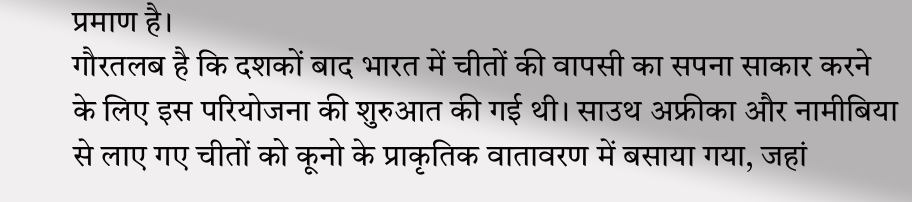प्रमाण है।
गौरतलब है कि दशकों बाद भारत में चीतों की वापसी का सपना साकार करने के लिए इस परियोजना की शुरुआत की गई थी। साउथ अफ्रीका और नामीबिया से लाए गए चीतों को कूनो के प्राकृतिक वातावरण में बसाया गया, जहां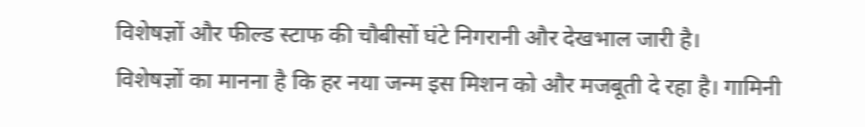विशेषज्ञों और फील्ड स्टाफ की चौबीसों घंटे निगरानी और देखभाल जारी है।
विशेषज्ञों का मानना है कि हर नया जन्म इस मिशन को और मजबूती दे रहा है। गामिनी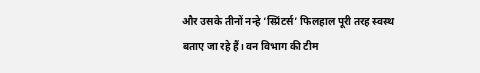और उसके तीनों नन्हे ‘स्प्रिंटर्स’ फिलहाल पूरी तरह स्वस्थ बताए जा रहे हैं। वन विभाग की टीम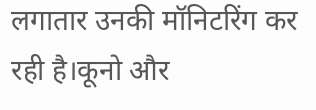लगातार उनकी मॉनिटरिंग कर रही है।कूनो और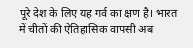पूरे देश के लिए यह गर्व का क्षण है। भारत में चीतों की ऐतिहासिक वापसी अब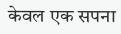केवल एक सपना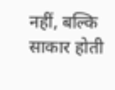नहीं, बल्कि साकार होती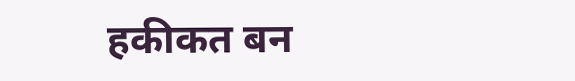हकीकत बन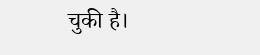चुकी है।